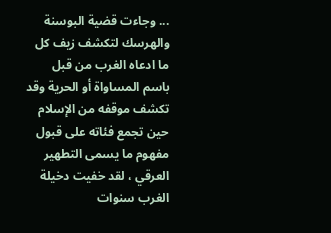... وجاءت قضية البوسنة والهرسك لتكشف زيف كل ما ادعاه الغرب من قبل باسم المساواة أو الحرية وقد تكشف موقفه من الإسلام حين تجمع فئاته على قبول مفهوم ما يسمى التطهير العرقي ، لقد خفيت دخيلة الغرب سنوات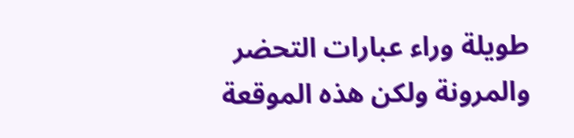طويلة وراء عبارات التحضر والمرونة ولكن هذه الموقعة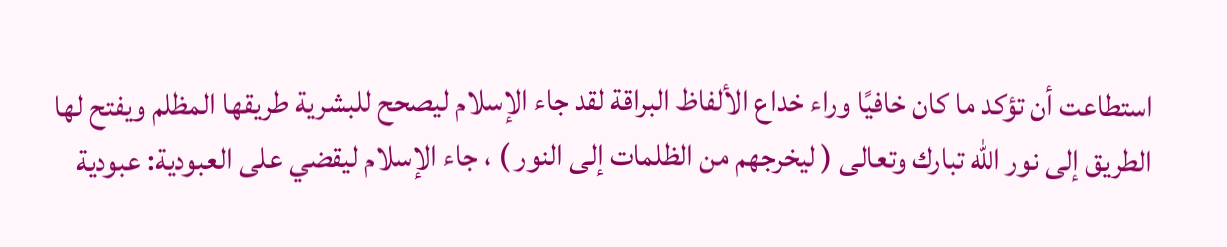استطاعت أن تؤكد ما كان خافيًا وراء خداع الألفاظ البراقة لقد جاء الإسلام ليصحح للبشرية طريقها المظلم ويفتح لها الطريق إلى نور الله تبارك وتعالى ( ليخرجهم من الظلمات إلى النور ) ، جاء الإسلام ليقضي على العبودية: عبودية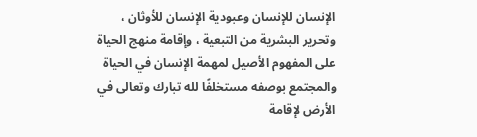الإنسان للإنسان وعبودية الإنسان للأوثان ، وتحرير البشرية من التبعية ، وإقامة منهج الحياة على المفهوم الأصيل لمهمة الإنسان في الحياة والمجتمع بوصفه مستخلفًا لله تبارك وتعالى في الأرض لإقامة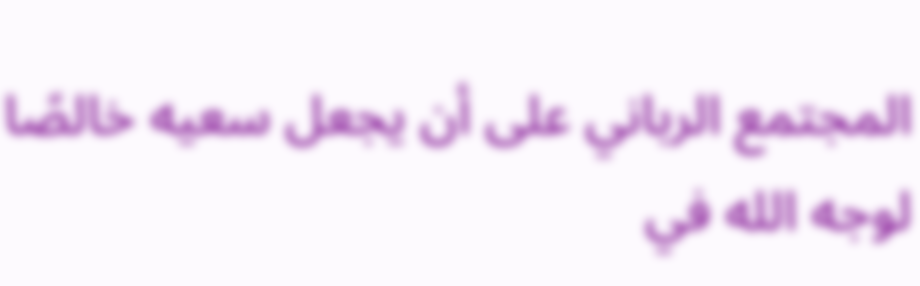المجتمع الرباني على أن يجعل سعيه خالصًا لوجه الله في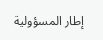إطار المسؤولية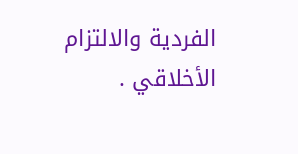الفردية والالتزام الأخلاقي .